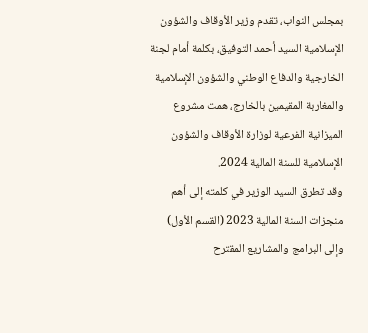بمجلس النواب، تقدم وزير الأوقاف والشؤون الإسلامية السيد أحمد التوفيق، بكلمة أمام لجنة الخارجية والدفاع الوطني والشؤون الإسلامية والمغاربة المقيمين بالخارج، همت مشروع الميزانية الفرعية لوزارة الأوقاف والشؤون الإسلامية للسنة المالية 2024.
وقد تطرق السيد الوزير في كلمته إلى أهم منجزات السنة المالية 2023 (القسم الأول) وإلى البرامج والمشاريع المقترح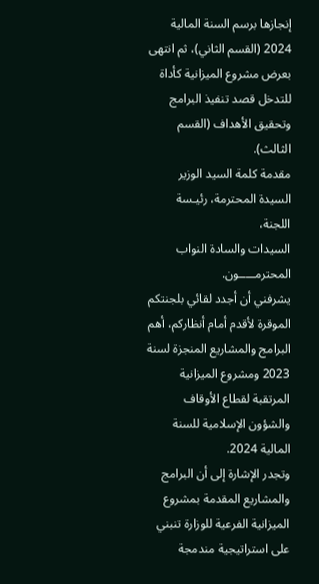إنجازها برسم السنة المالية 2024 (القسم الثاني)، ثم انتهى بعرض مشروع الميزانية كأداة للتدخل قصد تنفيذ البرامج وتحقيق الأهداف (القسم الثالث).
مقدمة كلمة السيد الوزير
السيدة المحترمة، رئيـسة اللجنة،
السيدات والسادة النواب المحترمـــــون.
يشرفني أن أجدد لقائي بلجنتكم الموقرة لأقدم أمام أنظاركم، أهم البرامج والمشاريع المنجزة لسنة 2023 ومشروع الميزانية المرتقبة لقطاع الأوقاف والشؤون الإسلامية للسنة المالية 2024.
وتجدر الإشارة إلى أن البرامج والمشاريع المقدمة بمشروع الميزانية الفرعية للوزارة تنبني على استراتيجية مندمجة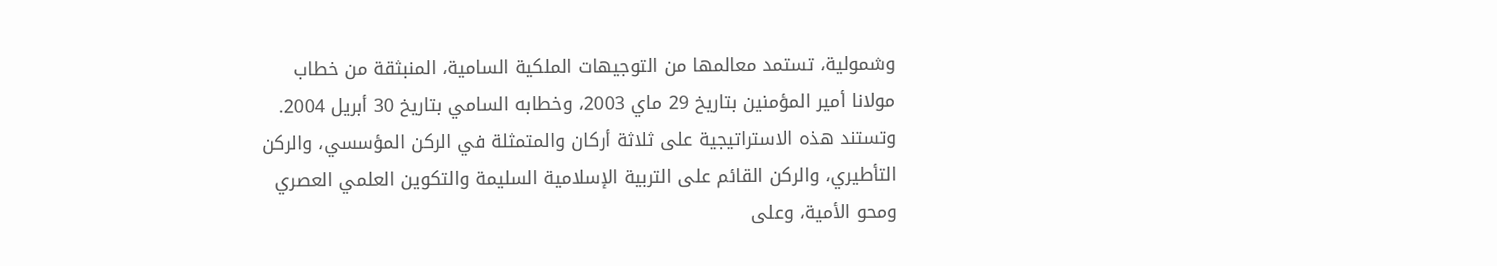وشمولية، تستمد معالمها من التوجيهات الملكية السامية، المنبثقة من خطاب مولانا أمير المؤمنين بتاريخ 29 ماي 2003، وخطابه السامي بتاريخ 30 أبريل 2004.
وتستند هذه الاستراتيجية على ثلاثة أركان والمتمثلة في الركن المؤسسي، والركن التأطيري، والركن القائم على التربية الإسلامية السليمة والتكوين العلمي العصري ومحو الأمية، وعلى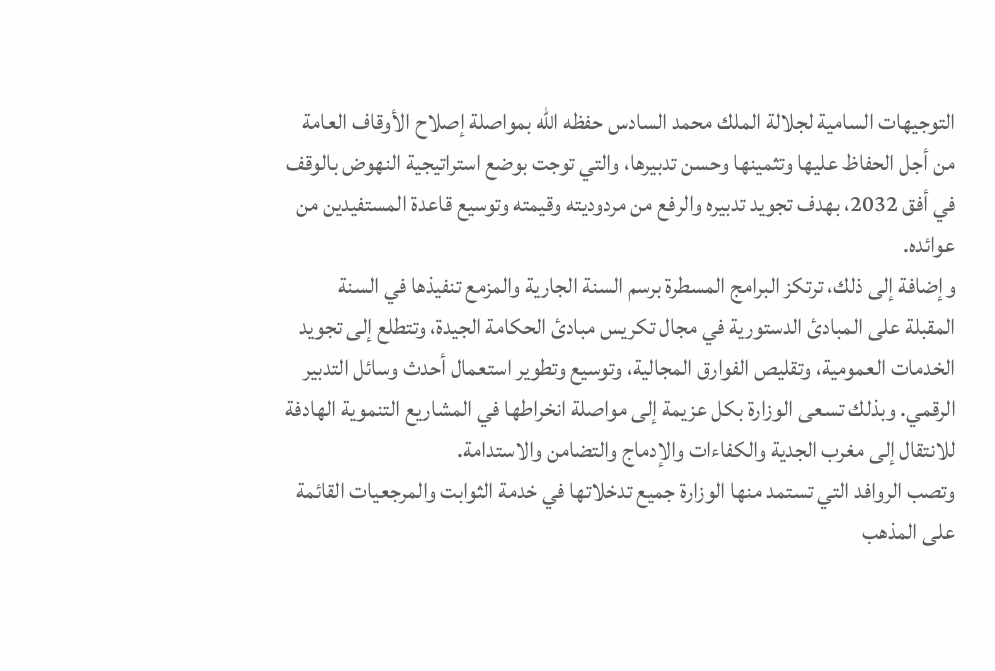التوجيهات السامية لجلالة الملك محمد السادس حفظه الله بمواصلة إصلاح الأوقاف العامة من أجل الحفاظ عليها وتثمينها وحسن تدبيرها، والتي توجت بوضع استراتيجية النهوض بالوقف في أفق 2032، بهدف تجويد تدبيره والرفع من مردوديته وقيمته وتوسيع قاعدة المستفيدين من عوائده.
وإضافة إلى ذلك، ترتكز البرامج المسطرة برسم السنة الجارية والمزمع تنفيذها في السنة المقبلة على المبادئ الدستورية في مجال تكريس مبادئ الحكامة الجيدة، وتتطلع إلى تجويد الخدمات العمومية، وتقليص الفوارق المجالية، وتوسيع وتطوير استعمال أحدث وسائل التدبير الرقمي. وبذلك تسعى الوزارة بكل عزيمة إلى مواصلة انخراطها في المشاريع التنموية الهادفة للانتقال إلى مغرب الجدية والكفاءات والإدماج والتضامن والاستدامة.
وتصب الروافد التي تستمد منها الوزارة جميع تدخلاتها في خدمة الثوابت والمرجعيات القائمة على المذهب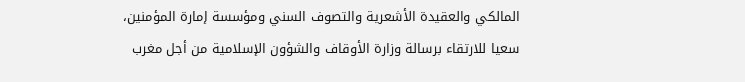المالكي والعقيدة الأشعرية والتصوف السني ومؤسسة إمارة المؤمنين، سعيا للارتقاء برسالة وزارة الأوقاف والشؤون الإسلامية من أجل مغرب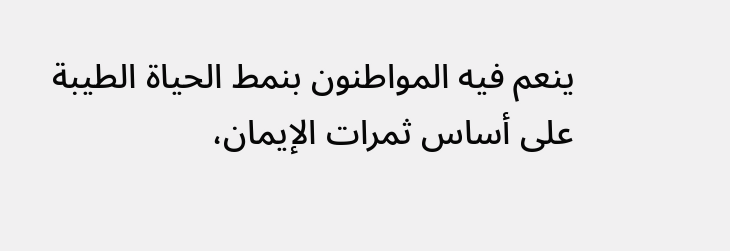ينعم فيه المواطنون بنمط الحياة الطيبة على أساس ثمرات الإيمان،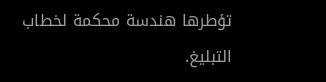تؤطرها هندسة محكمة لخطاب التبليغ.